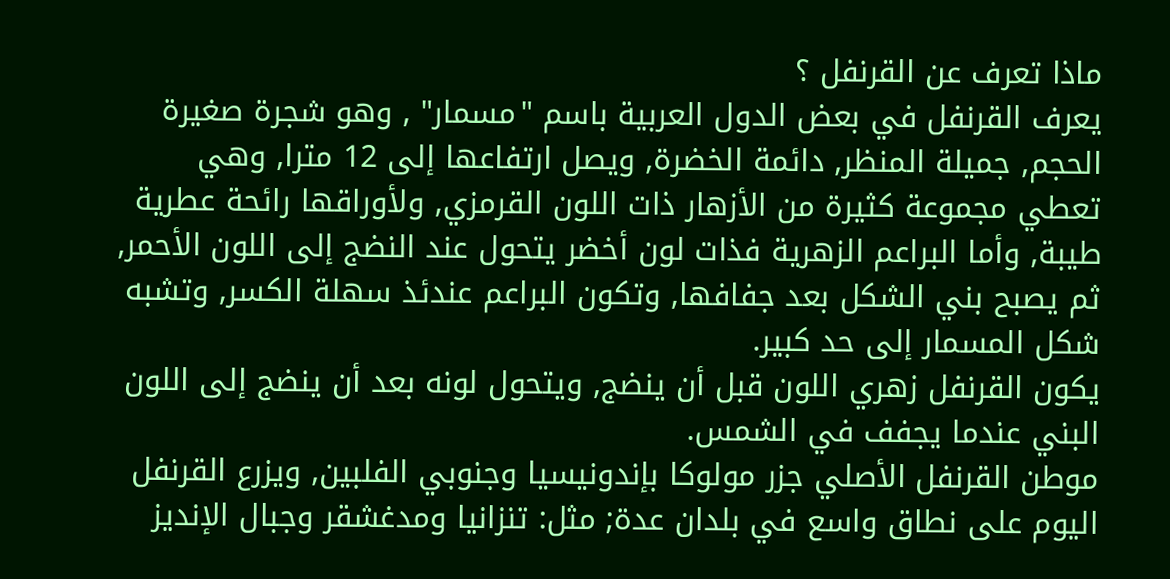ماذا تعرف عن القرنفل ؟
يعرف القرنفل في بعض الدول العربية باسم "مسمار" , وهو شجرة صغيرة الحجم, جميلة المنظر, دائمة الخضرة, ويصل ارتفاعها إلى 12 مترا, وهي تعطي مجموعة كثيرة من الأزهار ذات اللون القرمزي, ولأوراقها رائحة عطرية طيبة, وأما البراعم الزهرية فذات لون أخضر يتحول عند النضج إلى اللون الأحمر, ثم يصبح بني الشكل بعد جفافها, وتكون البراعم عندئذ سهلة الكسر, وتشبه شكل المسمار إلى حد كبير.
يكون القرنفل زهري اللون قبل أن ينضج, ويتحول لونه بعد أن ينضج إلى اللون البني عندما يجفف في الشمس.
موطن القرنفل الأصلي جزر مولوكا بإندونيسيا وجنوبي الفلبين, ويزرع القرنفل اليوم على نطاق واسع في بلدان عدة; مثل: تنزانيا ومدغشقر وجبال الإنديز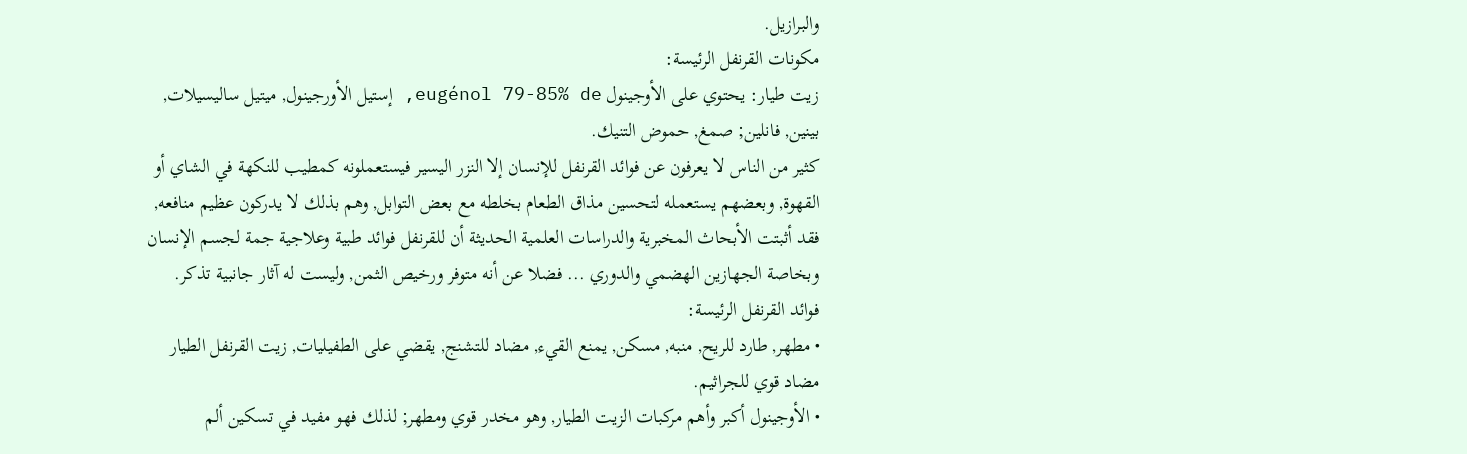والبرازيل.
مكونات القرنفل الرئيسة:
زيت طيار: يحتوي على الأوجينول eugénol 79-85% de, إستيل الأورجينول, ميتيل ساليسيلات, بينين, فانلين; صمغ, حموض التنيك.
كثير من الناس لا يعرفون عن فوائد القرنفل للإنسان إلا النزر اليسير فيستعملونه كمطيب للنكهة في الشاي أو القهوة, وبعضهم يستعمله لتحسين مذاق الطعام بخلطه مع بعض التوابل, وهم بذلك لا يدركون عظيم منافعه, فقد أثبتت الأبحاث المخبرية والدراسات العلمية الحديثة أن للقرنفل فوائد طبية وعلاجية جمة لجسم الإنسان وبخاصة الجهازين الهضمي والدوري ... فضلا عن أنه متوفر ورخيص الثمن, وليست له آثار جانبية تذكر.
فوائد القرنفل الرئيسة:
• مطهر, طارد للريح, منبه, مسكن, يمنع القيء, مضاد للتشنج, يقضي على الطفيليات, زيت القرنفل الطيار مضاد قوي للجراثيم.
• الأوجينول أكبر وأهم مركبات الزيت الطيار, وهو مخدر قوي ومطهر; لذلك فهو مفيد في تسكين ألم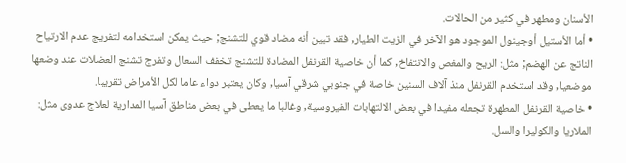الأسنان ومطهر في كثير من الحالات.
• أما الأستيل أوجينول الموجود هو الآخر في الزيت الطيار, فقد تبين أنه مضاد قوي للتشنج; حيث يمكن استخدامه لتفريج عدم الارتياح الناتج عن الهضم; مثل: الريح والمغص والانتفاخ, كما أن خاصية القرنفل المضادة للتشنج تخفف السعال وتفرج تشنج العضلات عند وضعها موضعيا, وقد استخدم القرنفل منذ آلاف السنين خاصة في جنوبي شرقي آسيا, وكان يعتبر دواء عاما لكل الأمراض تقريبا.
• خاصية القرنفل المطهرة تجعله مفيدا في بعض الالتهابات الفيروسية, وغالبا ما يعطى في بعض مناطق آسيا المدارية لعلاج عدوى مثل: الملاريا والكوليرا والسل.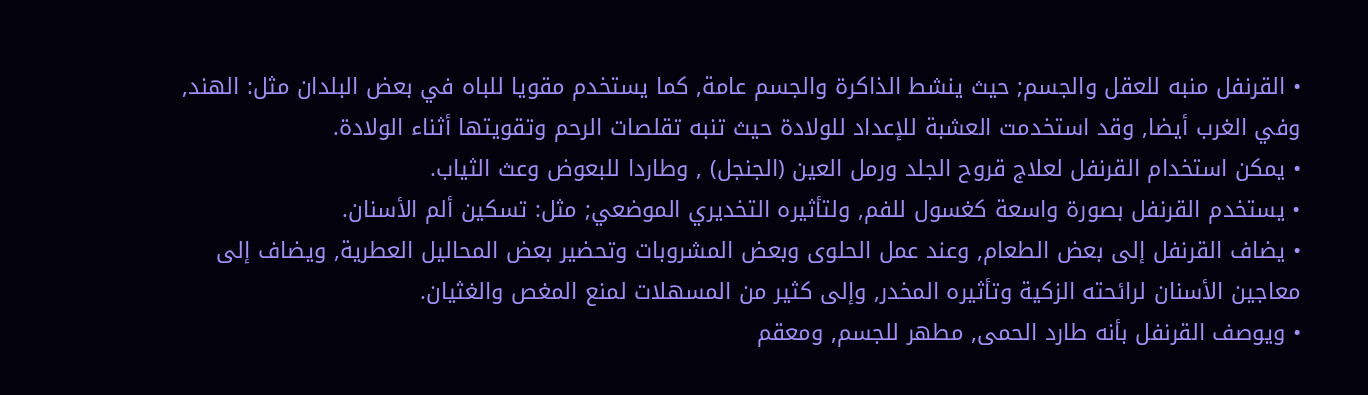• القرنفل منبه للعقل والجسم; حيث ينشط الذاكرة والجسم عامة, كما يستخدم مقويا للباه في بعض البلدان مثل: الهند, وفي الغرب أيضا, وقد استخدمت العشبة للإعداد للولادة حيث تنبه تقلصات الرحم وتقويتها أثناء الولادة.
• يمكن استخدام القرنفل لعلاج قروح الجلد ورمل العين (الجنجل) , وطاردا للبعوض وعث الثياب.
• يستخدم القرنفل بصورة واسعة كغسول للفم, ولتأثيره التخديري الموضعي; مثل: تسكين ألم الأسنان.
• يضاف القرنفل إلى بعض الطعام, وعند عمل الحلوى وبعض المشروبات وتحضير بعض المحاليل العطرية, ويضاف إلى معاجين الأسنان لرائحته الزكية وتأثيره المخدر, وإلى كثير من المسهلات لمنع المغص والغثيان.
• ويوصف القرنفل بأنه طارد الحمى, مطهر للجسم, ومعقم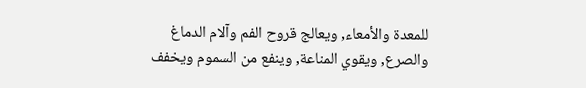للمعدة والأمعاء, ويعالج قروح الفم وآلام الدماغ والصرع, ويقوي المناعة, وينفع من السموم ويخفف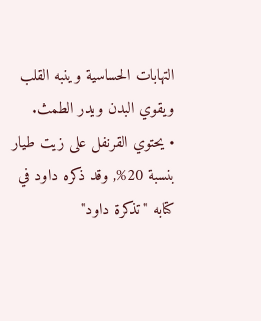التهابات الحساسية وينبه القلب ويقوي البدن ويدر الطمث.
• يحتوي القرنفل على زيت طيار بنسبة 20%, وقد ذكره داود في كتابه "تذكرة داود"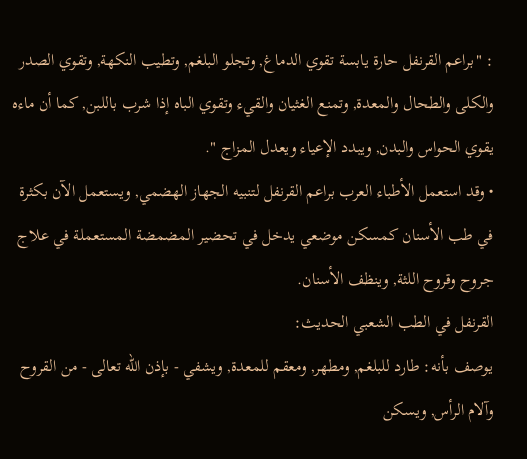: "براعم القرنفل حارة يابسة تقوي الدماغ, وتجلو البلغم, وتطيب النكهة, وتقوي الصدر والكلى والطحال والمعدة, وتمنع الغثيان والقيء وتقوي الباه إذا شرب باللبن, كما أن ماءه يقوي الحواس والبدن, ويبدد الإعياء ويعدل المزاج ".
• وقد استعمل الأطباء العرب براعم القرنفل لتنبيه الجهاز الهضمي, ويستعمل الآن بكثرة في طب الأسنان كمسكن موضعي يدخل في تحضير المضمضة المستعملة في علاج جروح وقروح اللثة, وينظف الأسنان.
القرنفل في الطب الشعبي الحديث:
يوصف بأنه: طارد للبلغم, ومطهر, ومعقم للمعدة, ويشفي - بإذن الله تعالى - من القروح وآلام الرأس, ويسكن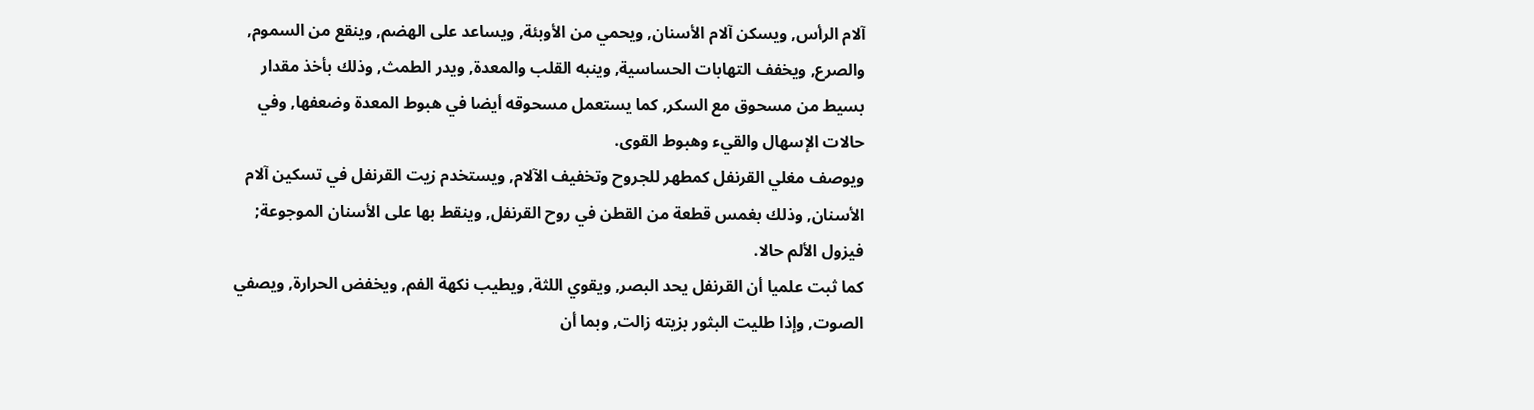آلام الرأس, ويسكن آلام الأسنان, ويحمي من الأوبئة, ويساعد على الهضم, وينقع من السموم, والصرع, ويخفف التهابات الحساسية, وينبه القلب والمعدة, ويدر الطمث, وذلك بأخذ مقدار بسيط من مسحوق مع السكر, كما يستعمل مسحوقه أيضا في هبوط المعدة وضعفها, وفي حالات الإسهال والقيء وهبوط القوى.
ويوصف مغلي القرنفل كمطهر للجروح وتخفيف الآلام, ويستخدم زيت القرنفل في تسكين آلام الأسنان, وذلك بغمس قطعة من القطن في روح القرنفل, وينقط بها على الأسنان الموجوعة; فيزول الألم حالا.
كما ثبت علميا أن القرنفل يحد البصر, ويقوي اللثة, ويطيب نكهة الفم, ويخفض الحرارة, ويصفي الصوت, وإذا طليت البثور بزيته زالت, وبما أن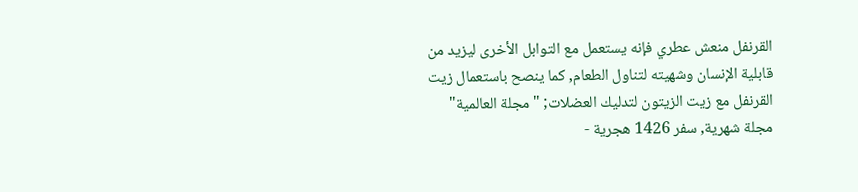القرنفل منعش عطري فإنه يستعمل مع التوابل الأخرى ليزيد من قابلية الإنسان وشهيته لتناول الطعام, كما ينصح باستعمال زيت القرنفل مع زيت الزيتون لتدليك العضلات; "مجلة العالمية" مجلة شهرية, سفر 1426 هجرية -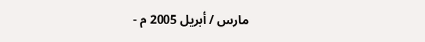مارس / أبريل 2005 م -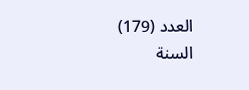العدد (179) السنة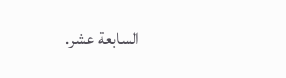السابعة عشر.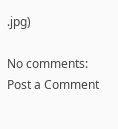.jpg)

No comments:
Post a Comment